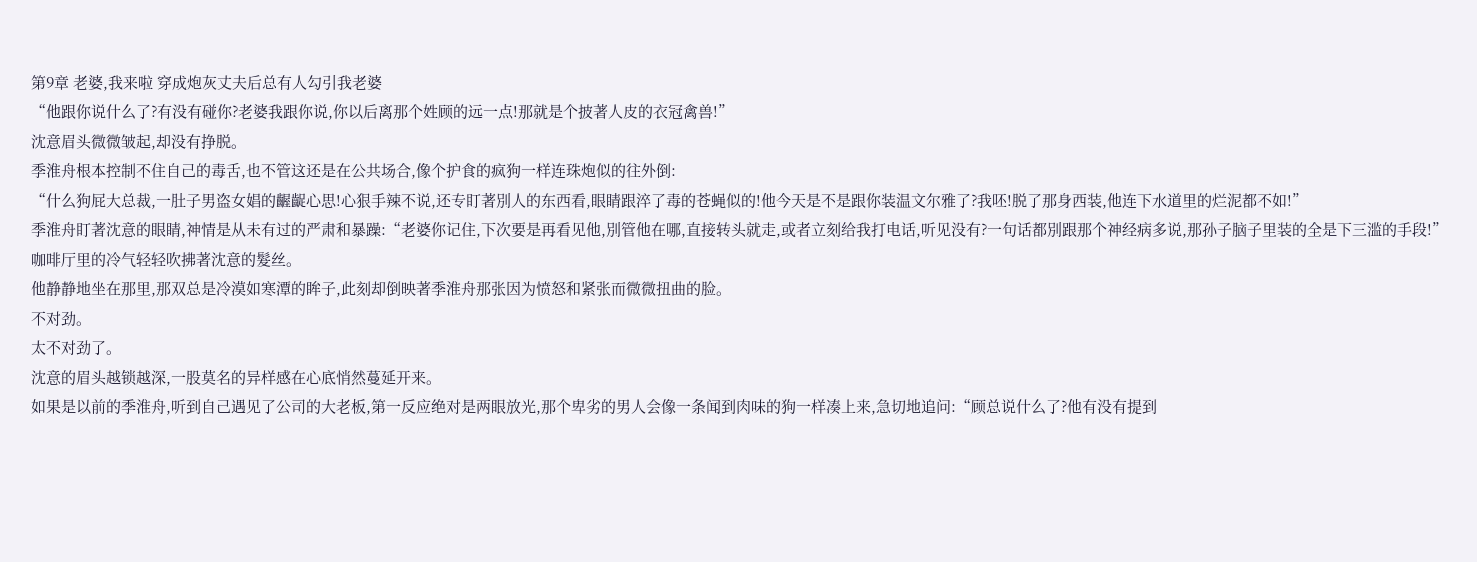第9章 老婆,我来啦 穿成炮灰丈夫后总有人勾引我老婆
“他跟你说什么了?有没有碰你?老婆我跟你说,你以后离那个姓顾的远一点!那就是个披著人皮的衣冠禽兽!”
沈意眉头微微皱起,却没有挣脱。
季淮舟根本控制不住自己的毒舌,也不管这还是在公共场合,像个护食的疯狗一样连珠炮似的往外倒:
“什么狗屁大总裁,一肚子男盗女娼的齷齪心思!心狠手辣不说,还专盯著別人的东西看,眼睛跟淬了毒的苍蝇似的!他今天是不是跟你装温文尔雅了?我呸!脱了那身西装,他连下水道里的烂泥都不如!”
季淮舟盯著沈意的眼睛,神情是从未有过的严肃和暴躁:“老婆你记住,下次要是再看见他,別管他在哪,直接转头就走,或者立刻给我打电话,听见没有?一句话都別跟那个神经病多说,那孙子脑子里装的全是下三滥的手段!”
咖啡厅里的冷气轻轻吹拂著沈意的髮丝。
他静静地坐在那里,那双总是冷漠如寒潭的眸子,此刻却倒映著季淮舟那张因为愤怒和紧张而微微扭曲的脸。
不对劲。
太不对劲了。
沈意的眉头越锁越深,一股莫名的异样感在心底悄然蔓延开来。
如果是以前的季淮舟,听到自己遇见了公司的大老板,第一反应绝对是两眼放光,那个卑劣的男人会像一条闻到肉味的狗一样凑上来,急切地追问:“顾总说什么了?他有没有提到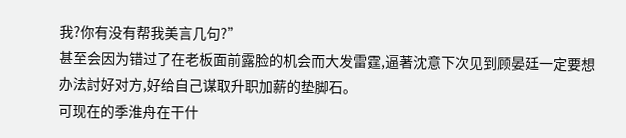我?你有没有帮我美言几句?”
甚至会因为错过了在老板面前露脸的机会而大发雷霆,逼著沈意下次见到顾晏廷一定要想办法討好对方,好给自己谋取升职加薪的垫脚石。
可现在的季淮舟在干什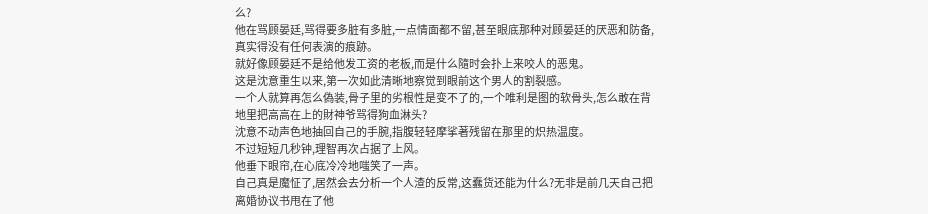么?
他在骂顾晏廷,骂得要多脏有多脏,一点情面都不留,甚至眼底那种对顾晏廷的厌恶和防备,真实得没有任何表演的痕跡。
就好像顾晏廷不是给他发工资的老板,而是什么隨时会扑上来咬人的恶鬼。
这是沈意重生以来,第一次如此清晰地察觉到眼前这个男人的割裂感。
一个人就算再怎么偽装,骨子里的劣根性是变不了的,一个唯利是图的软骨头,怎么敢在背地里把高高在上的財神爷骂得狗血淋头?
沈意不动声色地抽回自己的手腕,指腹轻轻摩挲著残留在那里的炽热温度。
不过短短几秒钟,理智再次占据了上风。
他垂下眼帘,在心底冷冷地嗤笑了一声。
自己真是魔怔了,居然会去分析一个人渣的反常,这蠢货还能为什么?无非是前几天自己把离婚协议书甩在了他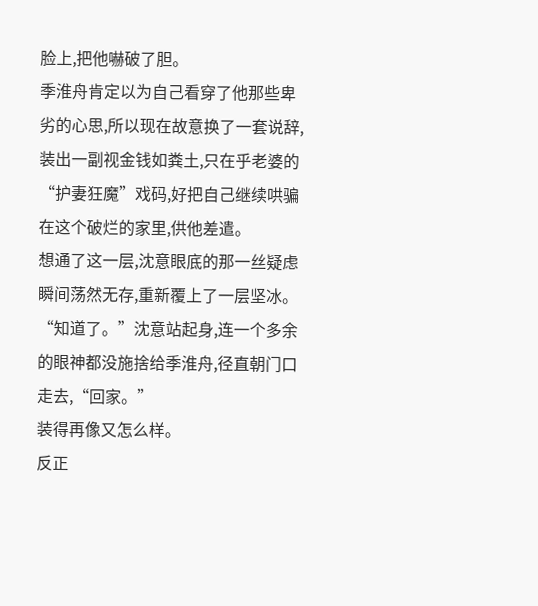脸上,把他嚇破了胆。
季淮舟肯定以为自己看穿了他那些卑劣的心思,所以现在故意换了一套说辞,装出一副视金钱如粪土,只在乎老婆的“护妻狂魔”戏码,好把自己继续哄骗在这个破烂的家里,供他差遣。
想通了这一层,沈意眼底的那一丝疑虑瞬间荡然无存,重新覆上了一层坚冰。
“知道了。”沈意站起身,连一个多余的眼神都没施捨给季淮舟,径直朝门口走去,“回家。”
装得再像又怎么样。
反正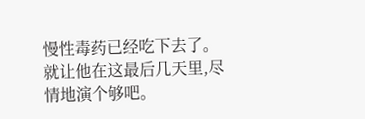慢性毒药已经吃下去了。
就让他在这最后几天里,尽情地演个够吧。